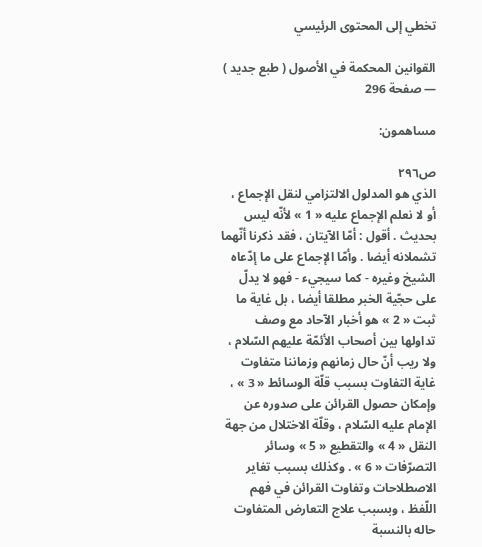تخطي إلى المحتوى الرئيسي

القوانين المحكمة في الأصول ( طبع جديد ) — صفحة 296

مساهمون:

ص٢٩٦
الذي هو المدلول الالتزامي لنقل الإجماع ، أو لا نعلم الإجماع عليه « 1 » لأنّه ليس بحديث . أقول : أمّا الآيتان ، فقد ذكرنا أنّهما تشملانه أيضا . وأمّا الإجماع على ما إدّعاه الشيخ وغيره - كما سيجيء - فهو لا يدلّ على حجّية الخبر مطلقا أيضا ، بل غاية ما ثبت « 2 » هو أخبار الآحاد مع وصف تداولها بين أصحاب الأئمّة عليهم السّلام ، ولا ريب أنّ حال زمانهم وزماننا متفاوت غاية التفاوت بسبب قلّة الوسائط « 3 » ، وإمكان حصول القرائن على صدوره عن الإمام عليه السّلام ، وقلّة الاختلال من جهة النقل « 4 » والتقطيع « 5 » وسائر التصرّفات « 6 » . وكذلك بسبب تغاير الاصطلاحات وتفاوت القرائن في فهم اللّفظ ، وبسبب علاج التعارض المتفاوت حاله بالنسبة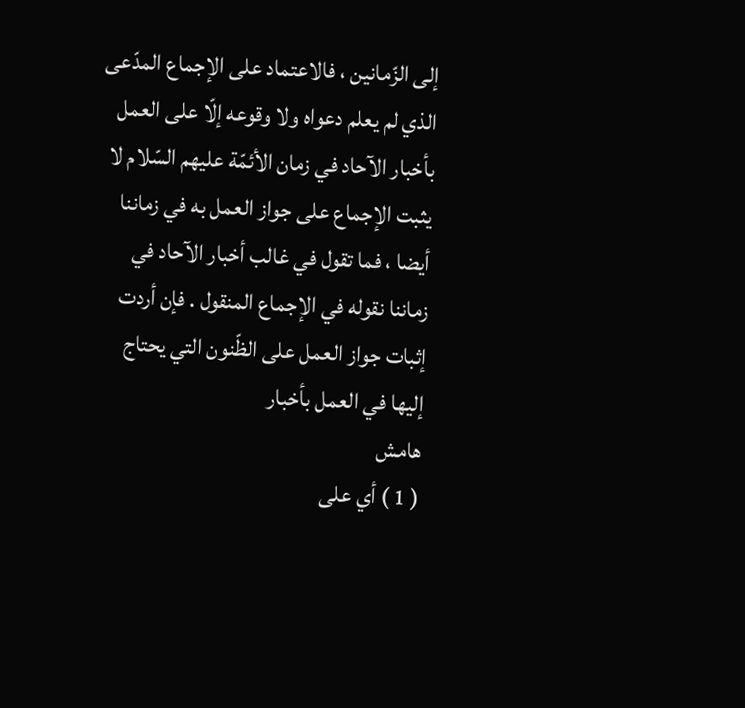إلى الزّمانين ، فالاعتماد على الإجماع المدّعى الذي لم يعلم دعواه ولا وقوعه إلّا على العمل بأخبار الآحاد في زمان الأئمّة عليهم السّلام لا يثبت الإجماع على جواز العمل به في زماننا أيضا ، فما تقول في غالب أخبار الآحاد في زماننا نقوله في الإجماع المنقول . فإن أردت إثبات جواز العمل على الظّنون التي يحتاج إليها في العمل بأخبار
هامش
( 1 ) أي على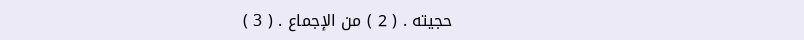حجيته . ( 2 ) من الإجماع . ( 3 )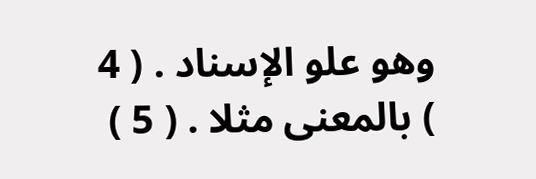وهو علو الإسناد . ( 4 ) بالمعنى مثلا . ( 5 )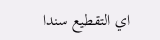اي التقطيع سندا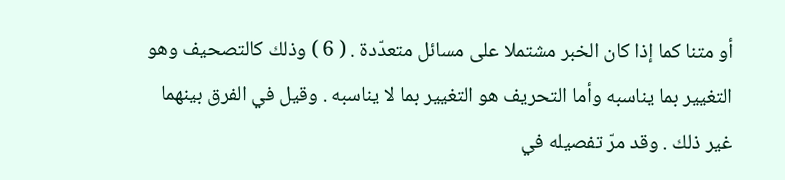أو متنا كما إذا كان الخبر مشتملا على مسائل متعدّدة . ( 6 ) وذلك كالتصحيف وهو التغيير بما يناسبه وأما التحريف هو التغيير بما لا يناسبه . وقيل في الفرق بينهما غير ذلك . وقد مرّ تفصيله في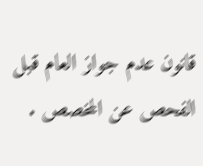قانون عدم جواز العام قبل الفحص عن المخصص .